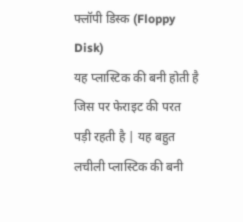फ्लॉपी डिस्क (Floppy Disk)
यह प्लास्टिक की बनी होती है जिस पर फेराइट की परत पड़ी रहती है | यह बहुत लचीली प्लास्टिक की बनी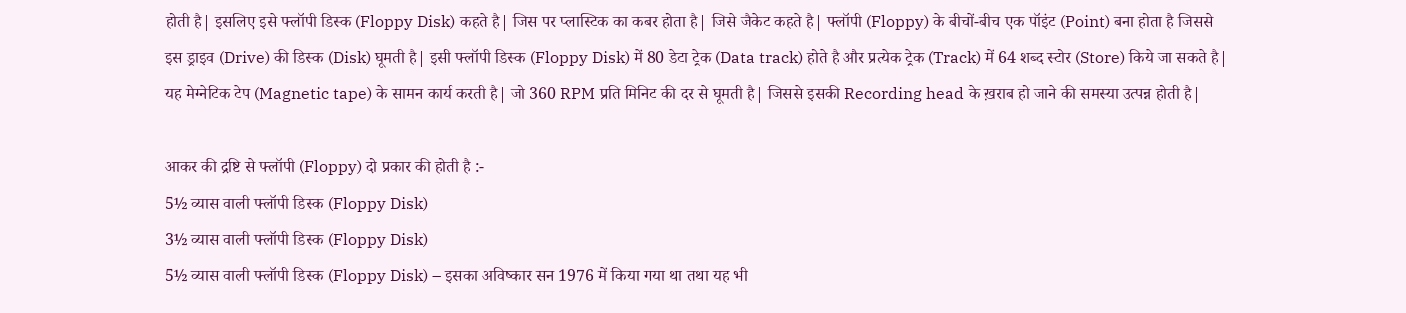होती है| इसलिए इसे फ्लॉपी डिस्क (Floppy Disk) कहते है| जिस पर प्लास्टिक का कबर होता है| जिसे जैकेट कहते है| फ्लॉपी (Floppy) के बीचों-बीच एक पॉइंट (Point) बना होता है जिससे इस ड्राइव (Drive) की डिस्क (Disk) घूमती है| इसी फ्लॉपी डिस्क (Floppy Disk) में 80 डेटा ट्रेक (Data track) होते है और प्रत्येक ट्रेक (Track) में 64 शब्द स्टोर (Store) किये जा सकते है| यह मेग्नेटिक टेप (Magnetic tape) के सामन कार्य करती है| जो 360 RPM प्रति मिनिट की दर से घूमती है| जिससे इसकी Recording head के ख़राब हो जाने की समस्या उत्पन्न होती है|

आकर की द्रष्टि से फ्लॉपी (Floppy) दो प्रकार की होती है :-
5½ व्यास वाली फ्लॉपी डिस्क (Floppy Disk)
3½ व्यास वाली फ्लॉपी डिस्क (Floppy Disk)
5½ व्यास वाली फ्लॉपी डिस्क (Floppy Disk) – इसका अविष्कार सन 1976 में किया गया था तथा यह भी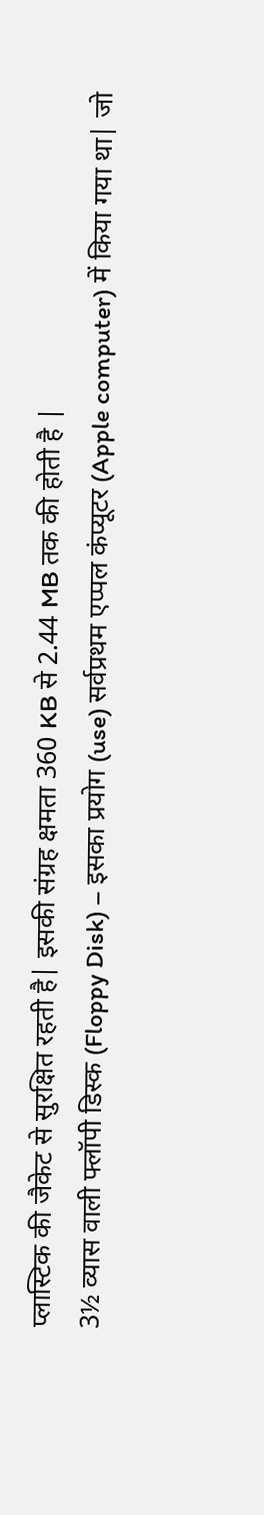प्लास्टिक की जैकेट से सुरक्षित रहती है| इसकी संग्रह क्षमता 360 KB से 2.44 MB तक की होती है |
3½ व्यास वाली फ्लॉपी डिस्क (Floppy Disk) – इसका प्रयोग (use) सर्वप्रथम एप्पल कंप्यूटर (Apple computer) में किया गया था| जो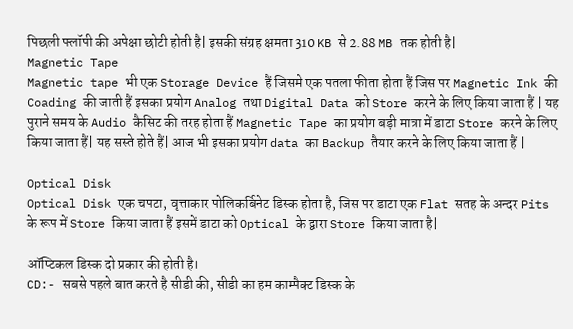पिछली फ्लॉपी की अपेक्षा छोटी होती है| इसकी संग्रह क्षमता 310 KB से 2.88 MB तक होती है|
Magnetic Tape
Magnetic tape भी एक Storage Device हैं जिसमे एक पतला फीता होता हैं जिस पर Magnetic Ink की Coading की जाती हैं इसका प्रयोग Analog तथा Digital Data को Store करने के लिए किया जाता हैं | यह पुराने समय के Audio कैसिट की तरह होता हैं Magnetic Tape का प्रयोग बड़ी मात्रा में डाटा Store करने के लिए किया जाता हैं| यह सस्ते होते हैं| आज भी इसका प्रयोग data का Backup तैयार करने के लिए किया जाता हैं |

Optical Disk
Optical Disk एक चपटा, वृत्ताकार पोलिकर्बिनेट डिस्क होता है, जिस पर डाटा एक Flat सतह के अन्दर Pits के रूप में Store किया जाता हैं इसमें डाटा को Optical के द्वारा Store किया जाता है|

ऑप्टिकल डिस्क दो प्रकार की होती है।
CD:- सबसे पहले बात करते है सीडी की, सीडी का हम काम्पैक्ट डिस्क के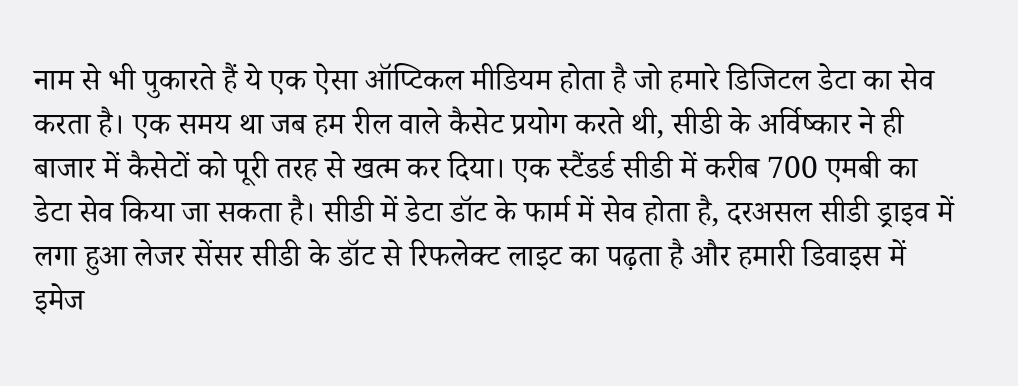नाम से भी पुकारते हैं ये एक ऐसा ऑप्टिकल मीडियम होता है जो हमारे डिजिटल डेटा का सेव करता है। एक समय था जब हम रील वाले कैसेट प्रयोग करते थी, सीडी के अर्विष्कार ने ही बाजार में कैसेटों को पूरी तरह से खत्म कर दिया। एक स्टैंडर्ड सीडी में करीब 700 एमबी का डेटा सेव किया जा सकता है। सीडी में डेटा डॉट के फार्म में सेव होता है, दरअसल सीडी ड्राइव में लगा हुआ लेजर सेंसर सीडी के डॉट से रिफलेक्ट लाइट का पढ़ता है और हमारी डिवाइस में इमेज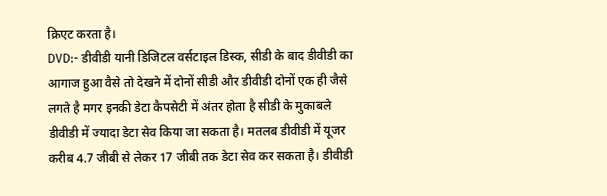क्रिएट करता है।
DVD:- डीवीडी यानी डिजिटल वर्सटाइल डिस्क, सीडी के बाद डीवीडी का आगाज हुआ वैसे तो देखने में दोनों सीडी और डीवीडी दोनों एक ही जैसे लगते है मगर इनकी डेटा कैपसेटी में अंतर होता है सीडी के मुकाबले डीवीडी में ज्यादा डेटा सेव किया जा सकता है। मतलब डीवीडी में यूजर करीब 4.7 जीबी से लेकर 17 जीबी तक डेटा सेव कर सकता है। डीवीडी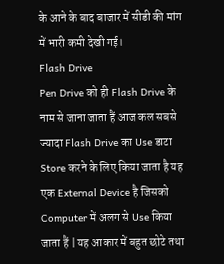के आने के बाद बाजार में सीडी की मांग में भारी कमी देखी गई।
Flash Drive
Pen Drive को ही Flash Drive के नाम से जाना जाता हैं आज कल सबसे ज्यादा Flash Drive का Use डाटा Store करने के लिए किया जाता है यह एक External Device है जिसको Computer में अलग से Use किया जाता हैं | यह आकार में बहुत छोटे तथा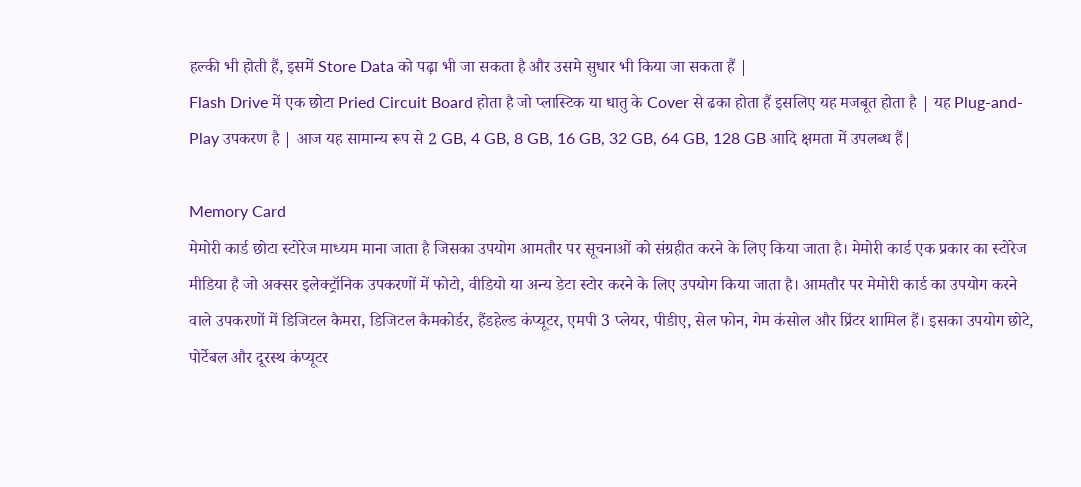हल्की भी होती हैं, इसमें Store Data को पढ़ा भी जा सकता है और उसमे सुधार भी किया जा सकता हैं |
Flash Drive में एक छोटा Pried Circuit Board होता है जो प्लास्टिक या धातु के Cover से ढका होता हैं इसलिए यह मजबूत होता है | यह Plug-and-Play उपकरण है | आज यह सामान्य रूप से 2 GB, 4 GB, 8 GB, 16 GB, 32 GB, 64 GB, 128 GB आदि क्षमता में उपलब्ध हैं|

Memory Card
मेमोरी कार्ड छोटा स्टोरेज माध्यम माना जाता है जिसका उपयोग आमतौर पर सूचनाओं को संग्रहीत करने के लिए किया जाता है। मेमोरी कार्ड एक प्रकार का स्टोरेज मीडिया है जो अक्सर इलेक्ट्रॉनिक उपकरणों में फोटो, वीडियो या अन्य डेटा स्टोर करने के लिए उपयोग किया जाता है। आमतौर पर मेमोरी कार्ड का उपयोग करने वाले उपकरणों में डिजिटल कैमरा, डिजिटल कैमकोर्डर, हैंडहेल्ड कंप्यूटर, एमपी 3 प्लेयर, पीडीए, सेल फोन, गेम कंसोल और प्रिंटर शामिल हैं। इसका उपयोग छोटे, पोर्टेबल और दूरस्थ कंप्यूटर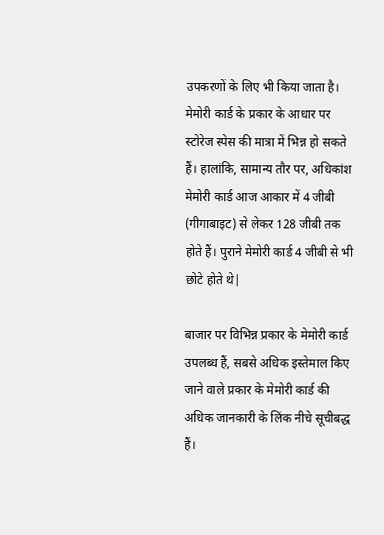उपकरणों के लिए भी किया जाता है।
मेमोरी कार्ड के प्रकार के आधार पर स्टोरेज स्पेस की मात्रा में भिन्न हो सकते हैं। हालांकि, सामान्य तौर पर, अधिकांश मेमोरी कार्ड आज आकार में 4 जीबी (गीगाबाइट) से लेकर 128 जीबी तक होते हैं। पुराने मेमोरी कार्ड 4 जीबी से भी छोटे होते थे|

बाजार पर विभिन्न प्रकार के मेमोरी कार्ड उपलब्ध हैं, सबसे अधिक इस्तेमाल किए जाने वाले प्रकार के मेमोरी कार्ड की अधिक जानकारी के लिंक नीचे सूचीबद्ध हैं।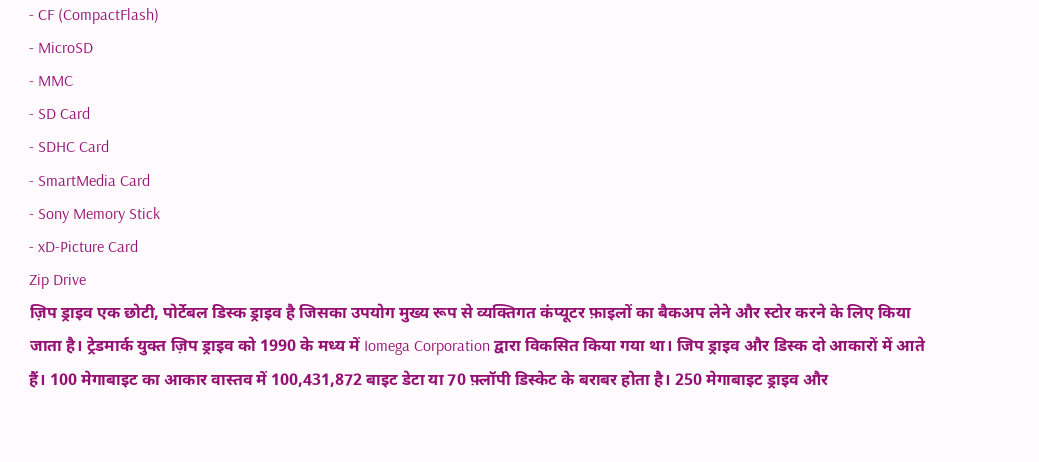- CF (CompactFlash)
- MicroSD
- MMC
- SD Card
- SDHC Card
- SmartMedia Card
- Sony Memory Stick
- xD-Picture Card
Zip Drive
ज़िप ड्राइव एक छोटी, पोर्टेबल डिस्क ड्राइव है जिसका उपयोग मुख्य रूप से व्यक्तिगत कंप्यूटर फ़ाइलों का बैकअप लेने और स्टोर करने के लिए किया जाता है। ट्रेडमार्क युक्त ज़िप ड्राइव को 1990 के मध्य में Iomega Corporation द्वारा विकसित किया गया था। जिप ड्राइव और डिस्क दो आकारों में आते हैं। 100 मेगाबाइट का आकार वास्तव में 100,431,872 बाइट डेटा या 70 फ़्लॉपी डिस्केट के बराबर होता है। 250 मेगाबाइट ड्राइव और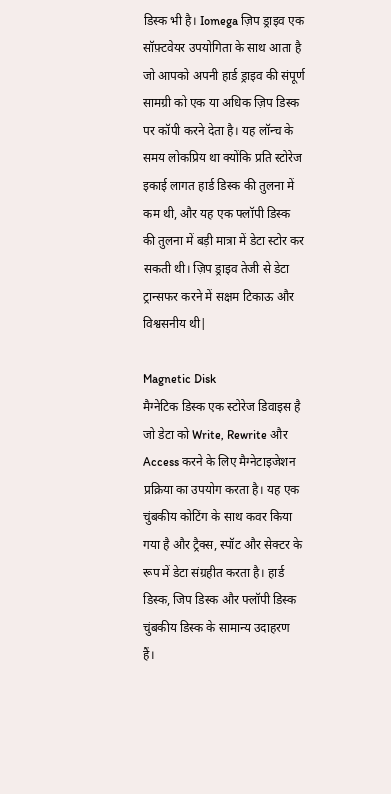डिस्क भी है। Iomega ज़िप ड्राइव एक सॉफ़्टवेयर उपयोगिता के साथ आता है जो आपको अपनी हार्ड ड्राइव की संपूर्ण सामग्री को एक या अधिक ज़िप डिस्क पर कॉपी करने देता है। यह लॉन्च के समय लोकप्रिय था क्योंकि प्रति स्टोरेज इकाई लागत हार्ड डिस्क की तुलना में कम थी, और यह एक फ्लॉपी डिस्क की तुलना में बड़ी मात्रा में डेटा स्टोर कर सकती थी। ज़िप ड्राइव तेजी से डेटा ट्रान्सफर करने में सक्षम टिकाऊ और विश्वसनीय थी|

Magnetic Disk
मैग्नेटिक डिस्क एक स्टोरेज डिवाइस है जो डेटा को Write, Rewrite और Access करने के लिए मैग्नेटाइजेशन प्रक्रिया का उपयोग करता है। यह एक चुंबकीय कोटिंग के साथ कवर किया गया है और ट्रैक्स, स्पॉट और सेक्टर के रूप में डेटा संग्रहीत करता है। हार्ड डिस्क, जिप डिस्क और फ्लॉपी डिस्क चुंबकीय डिस्क के सामान्य उदाहरण हैं।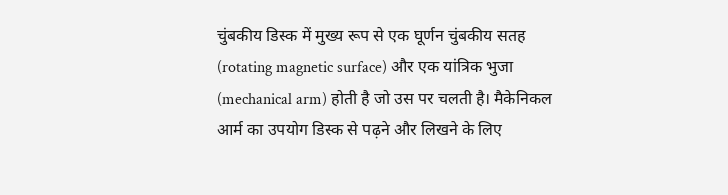चुंबकीय डिस्क में मुख्य रूप से एक घूर्णन चुंबकीय सतह (rotating magnetic surface) और एक यांत्रिक भुजा (mechanical arm) होती है जो उस पर चलती है। मैकेनिकल आर्म का उपयोग डिस्क से पढ़ने और लिखने के लिए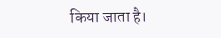किया जाता है।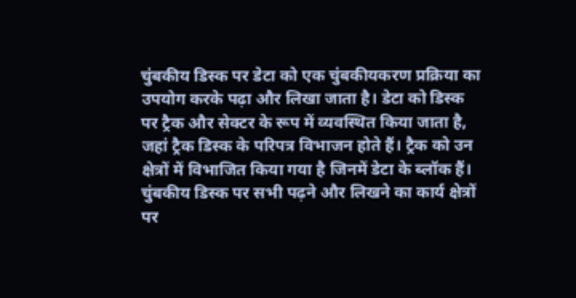चुंबकीय डिस्क पर डेटा को एक चुंबकीयकरण प्रक्रिया का उपयोग करके पढ़ा और लिखा जाता है। डेटा को डिस्क पर ट्रैक और सेक्टर के रूप में व्यवस्थित किया जाता है, जहां ट्रैक डिस्क के परिपत्र विभाजन होते हैं। ट्रैक को उन क्षेत्रों में विभाजित किया गया है जिनमें डेटा के ब्लॉक हैं। चुंबकीय डिस्क पर सभी पढ़ने और लिखने का कार्य क्षेत्रों पर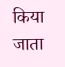किया जाता